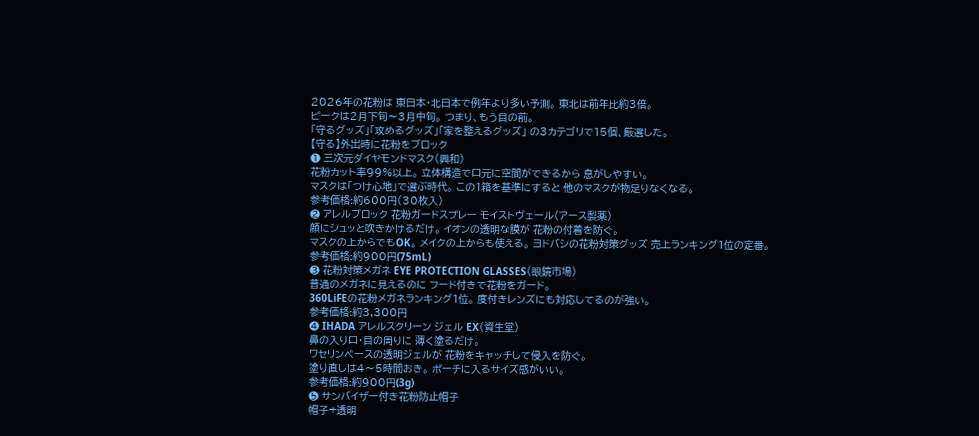2026年の花粉は 東日本・北日本で例年より多い予測。 東北は前年比約3倍。
ピークは2月下旬〜3月中旬。 つまり、もう目の前。
「守るグッズ」「攻めるグッズ」「家を整えるグッズ」 の3カテゴリで15個、厳選した。
【守る】外出時に花粉をブロック
❶ 三次元ダイヤモンドマスク(興和)
花粉カット率99%以上。 立体構造で口元に空間ができるから 息がしやすい。
マスクは「つけ心地」で選ぶ時代。 この1箱を基準にすると 他のマスクが物足りなくなる。
参考価格:約600円(30枚入)
❷ アレルブロック 花粉ガードスプレー モイストヴェール(アース製薬)
顔にシュッと吹きかけるだけ。 イオンの透明な膜が 花粉の付着を防ぐ。
マスクの上からでもOK。 メイクの上からも使える。 ヨドバシの花粉対策グッズ 売上ランキング1位の定番。
参考価格:約900円(75mL)
❸ 花粉対策メガネ EYE PROTECTION GLASSES(眼鏡市場)
普通のメガネに見えるのに フード付きで花粉をガード。
360LiFEの花粉メガネランキング1位。 度付きレンズにも対応してるのが強い。
参考価格:約3,300円
❹ IHADA アレルスクリーン ジェル EX(資生堂)
鼻の入り口・目の周りに 薄く塗るだけ。
ワセリンベースの透明ジェルが 花粉をキャッチして侵入を防ぐ。
塗り直しは4〜5時間おき。 ポーチに入るサイズ感がいい。
参考価格:約900円(3g)
❺ サンバイザー付き花粉防止帽子
帽子+透明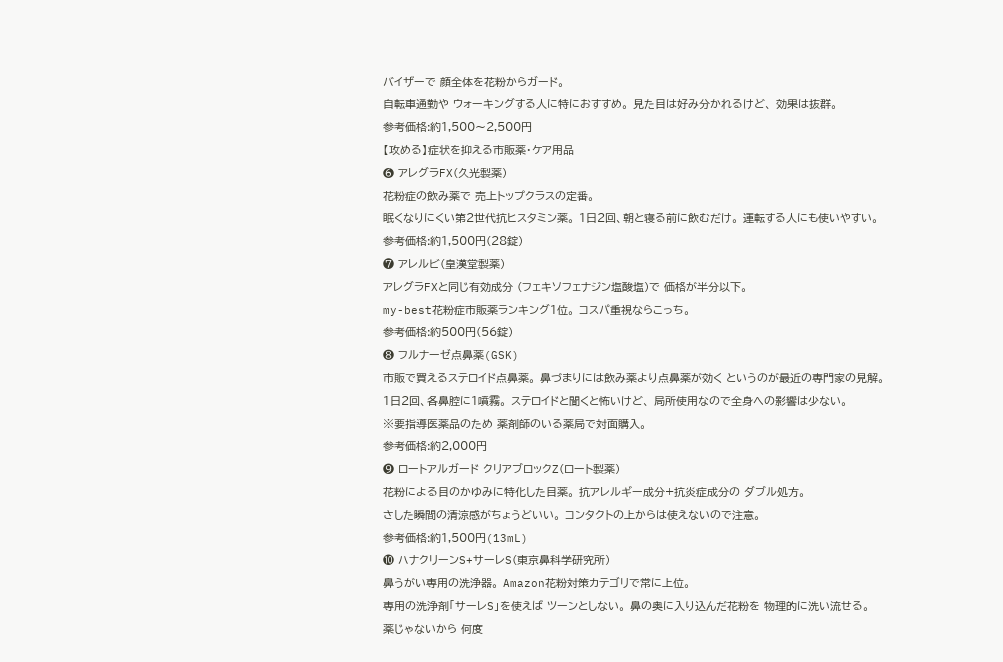バイザーで 顔全体を花粉からガード。
自転車通勤や ウォーキングする人に特におすすめ。 見た目は好み分かれるけど、 効果は抜群。
参考価格:約1,500〜2,500円
【攻める】症状を抑える市販薬・ケア用品
❻ アレグラFX(久光製薬)
花粉症の飲み薬で 売上トップクラスの定番。
眠くなりにくい第2世代抗ヒスタミン薬。 1日2回、朝と寝る前に飲むだけ。 運転する人にも使いやすい。
参考価格:約1,500円(28錠)
❼ アレルビ(皇漢堂製薬)
アレグラFXと同じ有効成分 (フェキソフェナジン塩酸塩)で 価格が半分以下。
my-best花粉症市販薬ランキング1位。 コスパ重視ならこっち。
参考価格:約500円(56錠)
❽ フルナーゼ点鼻薬(GSK)
市販で買えるステロイド点鼻薬。 鼻づまりには飲み薬より点鼻薬が効く というのが最近の専門家の見解。
1日2回、各鼻腔に1噴霧。 ステロイドと聞くと怖いけど、 局所使用なので全身への影響は少ない。
※要指導医薬品のため 薬剤師のいる薬局で対面購入。
参考価格:約2,000円
❾ ロートアルガード クリアブロックZ(ロート製薬)
花粉による目のかゆみに特化した目薬。 抗アレルギー成分+抗炎症成分の ダブル処方。
さした瞬間の清涼感がちょうどいい。 コンタクトの上からは使えないので注意。
参考価格:約1,500円(13mL)
❿ ハナクリーンS+サーレS(東京鼻科学研究所)
鼻うがい専用の洗浄器。 Amazon花粉対策カテゴリで常に上位。
専用の洗浄剤「サーレS」を使えば ツーンとしない。 鼻の奥に入り込んだ花粉を 物理的に洗い流せる。
薬じゃないから 何度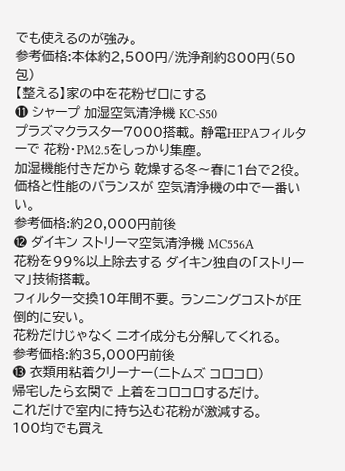でも使えるのが強み。
参考価格:本体約2,500円/洗浄剤約800円(50包)
【整える】家の中を花粉ゼロにする
⓫ シャープ 加湿空気清浄機 KC-S50
プラズマクラスター7000搭載。 静電HEPAフィルターで 花粉・PM2.5をしっかり集塵。
加湿機能付きだから 乾燥する冬〜春に1台で2役。 価格と性能のバランスが 空気清浄機の中で一番いい。
参考価格:約20,000円前後
⓬ ダイキン ストリーマ空気清浄機 MC556A
花粉を99%以上除去する ダイキン独自の「ストリーマ」技術搭載。
フィルター交換10年間不要。 ランニングコストが圧倒的に安い。
花粉だけじゃなく ニオイ成分も分解してくれる。
参考価格:約35,000円前後
⓭ 衣類用粘着クリーナー(ニトムズ コロコロ)
帰宅したら玄関で 上着をコロコロするだけ。
これだけで室内に持ち込む花粉が激減する。
100均でも買え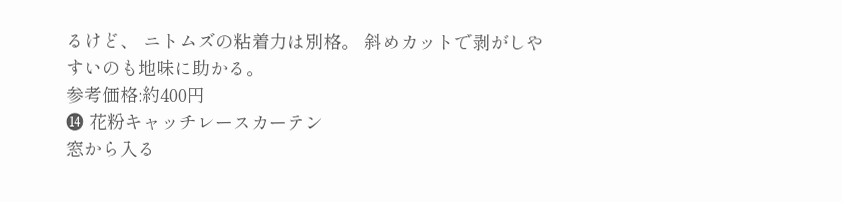るけど、 ニトムズの粘着力は別格。 斜めカットで剥がしやすいのも地味に助かる。
参考価格:約400円
⓮ 花粉キャッチレースカーテン
窓から入る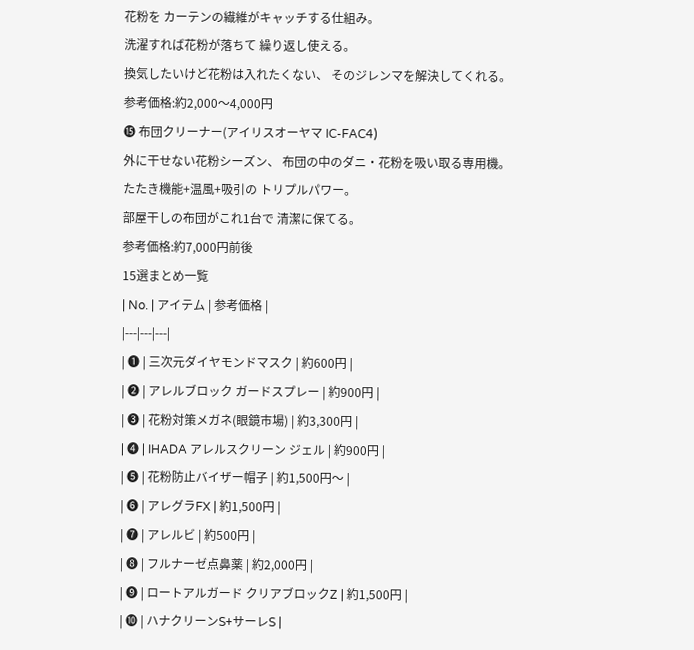花粉を カーテンの繊維がキャッチする仕組み。
洗濯すれば花粉が落ちて 繰り返し使える。
換気したいけど花粉は入れたくない、 そのジレンマを解決してくれる。
参考価格:約2,000〜4,000円
⓯ 布団クリーナー(アイリスオーヤマ IC-FAC4)
外に干せない花粉シーズン、 布団の中のダニ・花粉を吸い取る専用機。
たたき機能+温風+吸引の トリプルパワー。
部屋干しの布団がこれ1台で 清潔に保てる。
参考価格:約7,000円前後
15選まとめ一覧
| No. | アイテム | 参考価格 |
|---|---|---|
| ❶ | 三次元ダイヤモンドマスク | 約600円 |
| ❷ | アレルブロック ガードスプレー | 約900円 |
| ❸ | 花粉対策メガネ(眼鏡市場) | 約3,300円 |
| ❹ | IHADA アレルスクリーン ジェル | 約900円 |
| ❺ | 花粉防止バイザー帽子 | 約1,500円〜 |
| ❻ | アレグラFX | 約1,500円 |
| ❼ | アレルビ | 約500円 |
| ❽ | フルナーゼ点鼻薬 | 約2,000円 |
| ❾ | ロートアルガード クリアブロックZ | 約1,500円 |
| ❿ | ハナクリーンS+サーレS |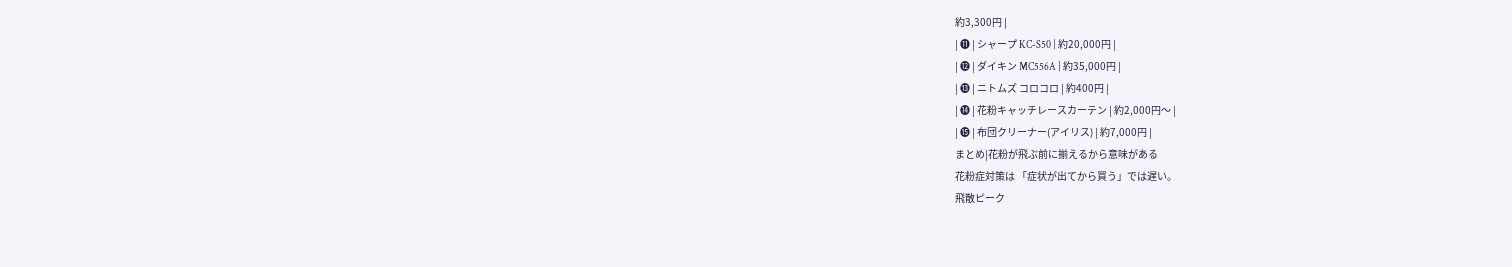約3,300円 |
| ⓫ | シャープ KC-S50 | 約20,000円 |
| ⓬ | ダイキン MC556A | 約35,000円 |
| ⓭ | ニトムズ コロコロ | 約400円 |
| ⓮ | 花粉キャッチレースカーテン | 約2,000円〜 |
| ⓯ | 布団クリーナー(アイリス) | 約7,000円 |
まとめ|花粉が飛ぶ前に揃えるから意味がある
花粉症対策は 「症状が出てから買う」では遅い。
飛散ピーク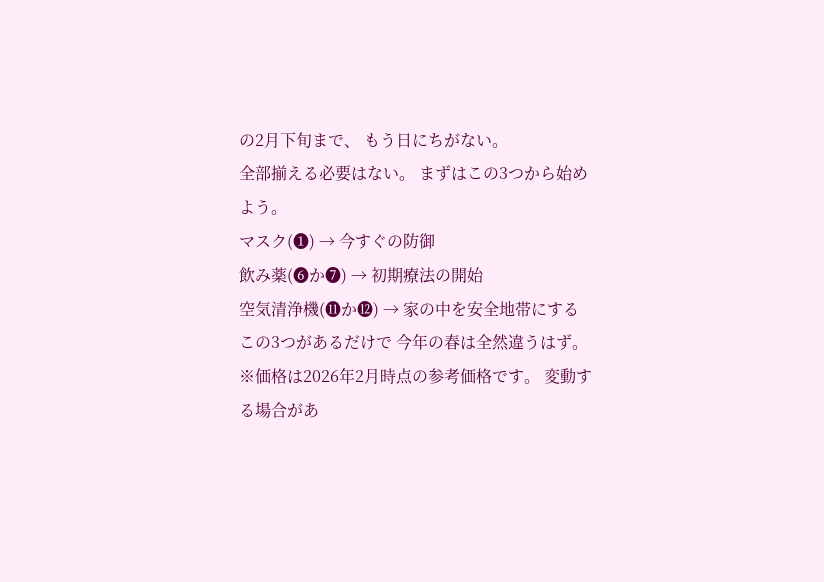の2月下旬まで、 もう日にちがない。
全部揃える必要はない。 まずはこの3つから始めよう。
マスク(❶) → 今すぐの防御
飲み薬(❻か❼) → 初期療法の開始
空気清浄機(⓫か⓬) → 家の中を安全地帯にする
この3つがあるだけで 今年の春は全然違うはず。
※価格は2026年2月時点の参考価格です。 変動する場合があ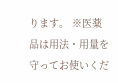ります。 ※医薬品は用法・用量を守ってお使いくだ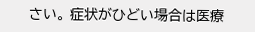さい。 症状がひどい場合は医療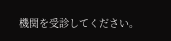機関を受診してください。